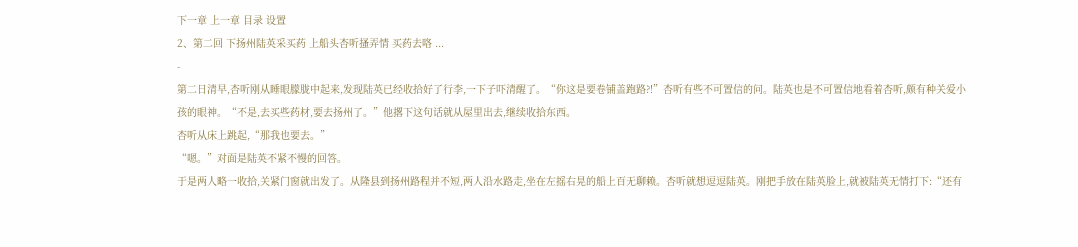下一章 上一章 目录 设置
2、第二回 下扬州陆英采买药 上船头杏听搔弄情 买药去咯 ...
-
第二日清早,杏听刚从睡眼朦胧中起来,发现陆英已经收拾好了行李,一下子吓清醒了。“你这是要卷铺盖跑路?!”杏听有些不可置信的问。陆英也是不可置信地看着杏听,颇有种关爱小孩的眼神。“不是,去买些药材,要去扬州了。”他撂下这句话就从屋里出去,继续收拾东西。
杏听从床上跳起,“那我也要去。”
“嗯。”对面是陆英不紧不慢的回答。
于是两人略一收拾,关紧门窗就出发了。从隆县到扬州路程并不短,两人沿水路走,坐在左摇右晃的船上百无聊赖。杏听就想逗逗陆英。刚把手放在陆英脸上,就被陆英无情打下:“还有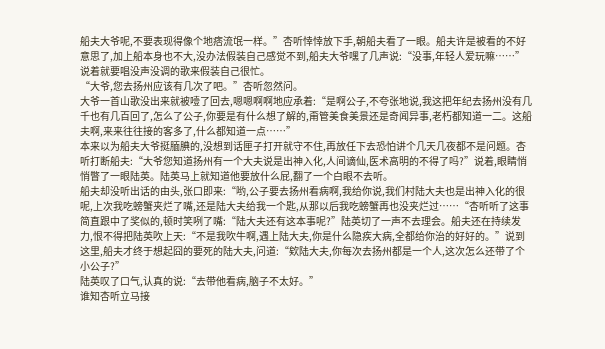船夫大爷呢,不要表现得像个地痞流氓一样。”杏听悻悻放下手,朝船夫看了一眼。船夫许是被看的不好意思了,加上船本身也不大,没办法假装自己感觉不到,船夫大爷嘿了几声说:“没事,年轻人爱玩嘛……”说着就要唱没声没调的歌来假装自己很忙。
“大爷,您去扬州应该有几次了吧。”杏听忽然问。
大爷一首山歌没出来就被噎了回去,嗯嗯啊啊地应承着:“是啊公子,不夸张地说,我这把年纪去扬州没有几千也有几百回了,怎么了公子,你要是有什么想了解的,甭管美食美景还是奇闻异事,老朽都知道一二。这船夫啊,来来往往接的客多了,什么都知道一点……”
本来以为船夫大爷挺腼腆的,没想到话匣子打开就守不住,再放任下去恐怕讲个几天几夜都不是问题。杏听打断船夫:“大爷您知道扬州有一个大夫说是出神入化,人间谪仙,医术高明的不得了吗?”说着,眼睛悄悄瞥了一眼陆英。陆英马上就知道他要放什么屁,翻了一个白眼不去听。
船夫却没听出话的由头,张口即来:“哟,公子要去扬州看病啊,我给你说,我们村陆大夫也是出神入化的很呢,上次我吃螃蟹夹烂了嘴,还是陆大夫给我一个匙,从那以后我吃螃蟹再也没夹烂过……“杏听听了这事简直跟中了奖似的,顿时笑咧了嘴:“陆大夫还有这本事呢?”陆英切了一声不去理会。船夫还在持续发力,恨不得把陆英吹上天:“不是我吹牛啊,遇上陆大夫,你是什么隐疾大病,全都给你治的好好的。”说到这里,船夫才终于想起囧的要死的陆大夫,问道:“欸陆大夫,你每次去扬州都是一个人,这次怎么还带了个小公子?”
陆英叹了口气,认真的说:“去带他看病,脑子不太好。”
谁知杏听立马接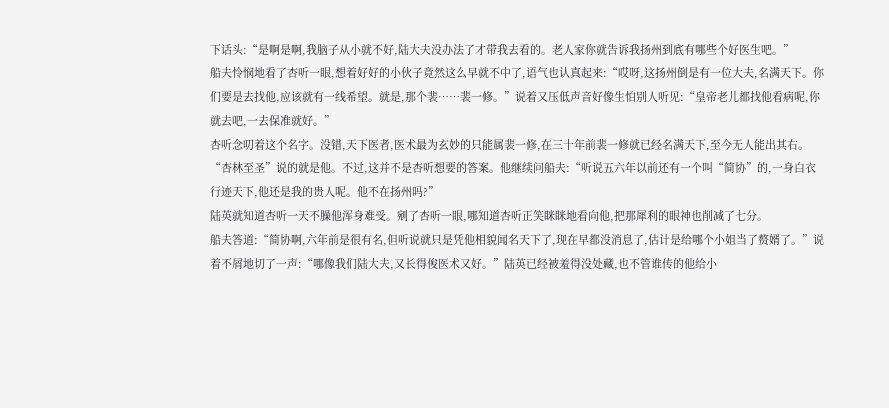下话头:“是啊是啊,我脑子从小就不好,陆大夫没办法了才带我去看的。老人家你就告诉我扬州到底有哪些个好医生吧。”
船夫怜悯地看了杏听一眼,想着好好的小伙子竟然这么早就不中了,语气也认真起来:“哎呀,这扬州倒是有一位大夫,名满天下。你们要是去找他,应该就有一线希望。就是,那个裴……裴一修。”说着又压低声音好像生怕别人听见:“皇帝老儿都找他看病呢,你就去吧,一去保准就好。”
杏听念叨着这个名字。没错,天下医者,医术最为玄妙的只能属裴一修,在三十年前裴一修就已经名满天下,至今无人能出其右。“杏林至圣”说的就是他。不过,这并不是杏听想要的答案。他继续问船夫:“听说五六年以前还有一个叫“简协”的,一身白衣行迹天下,他还是我的贵人呢。他不在扬州吗?”
陆英就知道杏听一天不臊他浑身难受。剜了杏听一眼,哪知道杏听正笑眯眯地看向他,把那犀利的眼神也削减了七分。
船夫答道:“简协啊,六年前是很有名,但听说就只是凭他相貌闻名天下了,现在早都没消息了,估计是给哪个小姐当了赘婿了。”说着不屑地切了一声:“哪像我们陆大夫,又长得俊医术又好。”陆英已经被羞得没处藏,也不管谁传的他给小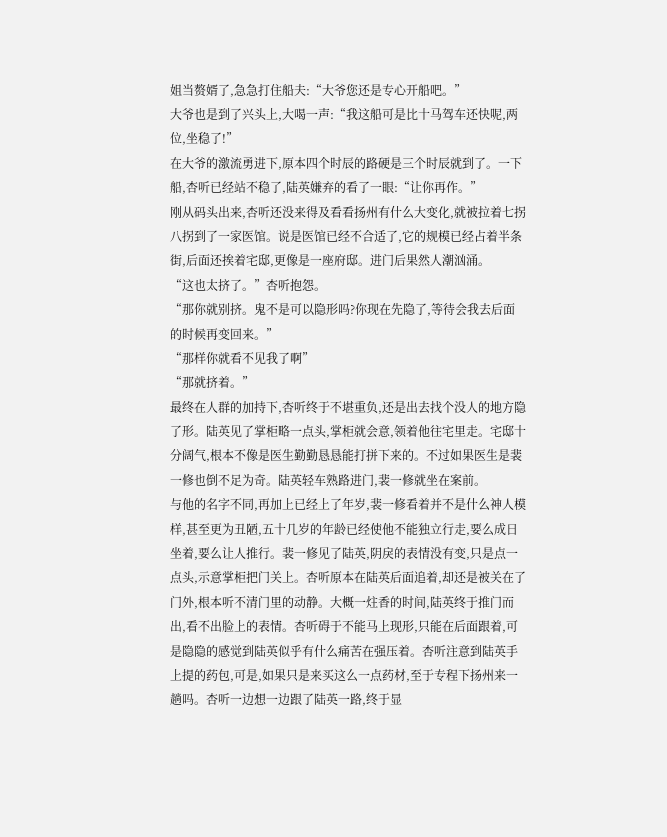姐当赘婿了,急急打住船夫:“大爷您还是专心开船吧。”
大爷也是到了兴头上,大喝一声:“我这船可是比十马驾车还快呢,两位,坐稳了!”
在大爷的激流勇进下,原本四个时辰的路硬是三个时辰就到了。一下船,杏听已经站不稳了,陆英嫌弃的看了一眼:“让你再作。”
刚从码头出来,杏听还没来得及看看扬州有什么大变化,就被拉着七拐八拐到了一家医馆。说是医馆已经不合适了,它的规模已经占着半条街,后面还挨着宅邸,更像是一座府邸。进门后果然人潮汹涌。
“这也太挤了。”杏听抱怨。
“那你就别挤。鬼不是可以隐形吗?你现在先隐了,等待会我去后面的时候再变回来。”
“那样你就看不见我了啊”
“那就挤着。”
最终在人群的加持下,杏听终于不堪重负,还是出去找个没人的地方隐了形。陆英见了掌柜略一点头,掌柜就会意,领着他往宅里走。宅邸十分阔气,根本不像是医生勤勤恳恳能打拼下来的。不过如果医生是裴一修也倒不足为奇。陆英轻车熟路进门,裴一修就坐在案前。
与他的名字不同,再加上已经上了年岁,裴一修看着并不是什么神人模样,甚至更为丑陋,五十几岁的年龄已经使他不能独立行走,要么成日坐着,要么让人推行。裴一修见了陆英,阴戾的表情没有变,只是点一点头,示意掌柜把门关上。杏听原本在陆英后面追着,却还是被关在了门外,根本听不清门里的动静。大概一炷香的时间,陆英终于推门而出,看不出脸上的表情。杏听碍于不能马上现形,只能在后面跟着,可是隐隐的感觉到陆英似乎有什么痛苦在强压着。杏听注意到陆英手上提的药包,可是,如果只是来买这么一点药材,至于专程下扬州来一趟吗。杏听一边想一边跟了陆英一路,终于显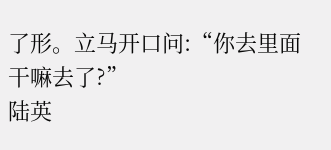了形。立马开口问:“你去里面干嘛去了?”
陆英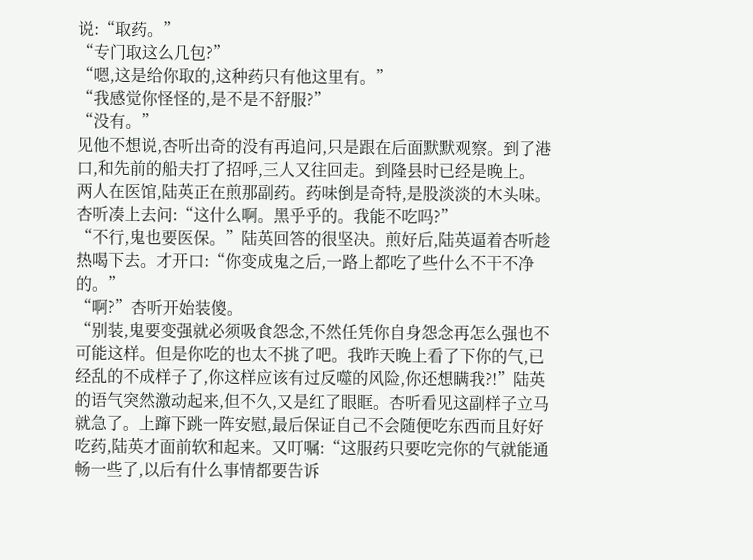说:“取药。”
“专门取这么几包?”
“嗯,这是给你取的,这种药只有他这里有。”
“我感觉你怪怪的,是不是不舒服?”
“没有。”
见他不想说,杏听出奇的没有再追问,只是跟在后面默默观察。到了港口,和先前的船夫打了招呼,三人又往回走。到隆县时已经是晚上。
两人在医馆,陆英正在煎那副药。药味倒是奇特,是股淡淡的木头味。杏听凑上去问:“这什么啊。黑乎乎的。我能不吃吗?”
“不行,鬼也要医保。”陆英回答的很坚决。煎好后,陆英逼着杏听趁热喝下去。才开口:“你变成鬼之后,一路上都吃了些什么不干不净的。”
“啊?”杏听开始装傻。
“别装,鬼要变强就必须吸食怨念,不然任凭你自身怨念再怎么强也不可能这样。但是你吃的也太不挑了吧。我昨天晚上看了下你的气,已经乱的不成样子了,你这样应该有过反噬的风险,你还想瞒我?!”陆英的语气突然激动起来,但不久,又是红了眼眶。杏听看见这副样子立马就急了。上蹿下跳一阵安慰,最后保证自己不会随便吃东西而且好好吃药,陆英才面前软和起来。又叮嘱:“这服药只要吃完你的气就能通畅一些了,以后有什么事情都要告诉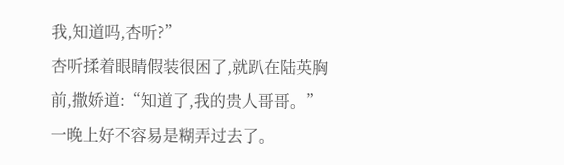我,知道吗,杏听?”
杏听揉着眼睛假装很困了,就趴在陆英胸前,撒娇道:“知道了,我的贵人哥哥。”
一晚上好不容易是糊弄过去了。